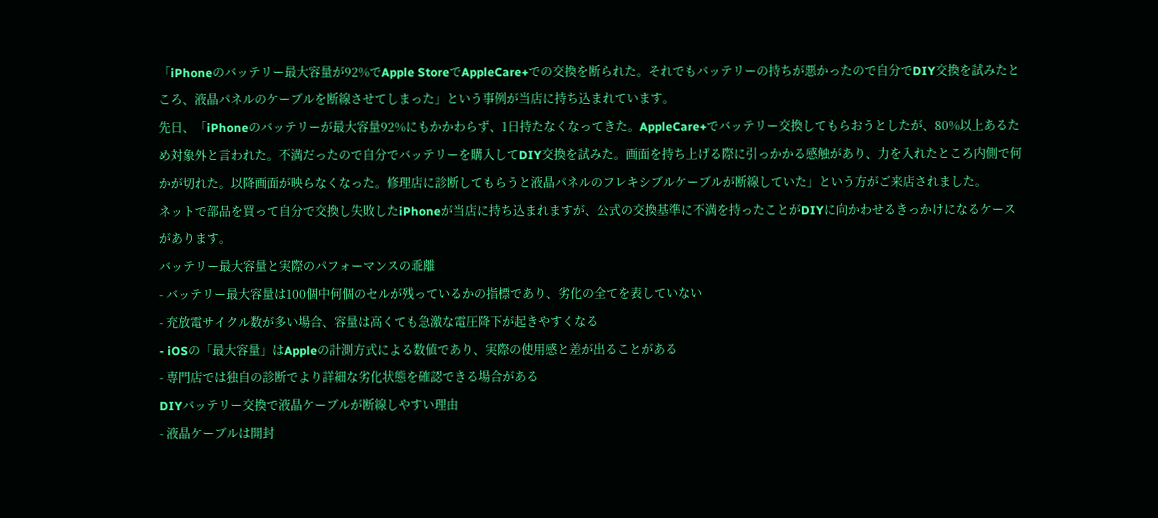「iPhoneのバッテリー最大容量が92%でApple StoreでAppleCare+での交換を断られた。それでもバッテリーの持ちが悪かったので自分でDIY交換を試みたところ、液晶パネルのケーブルを断線させてしまった」という事例が当店に持ち込まれています。
先日、「iPhoneのバッテリーが最大容量92%にもかかわらず、1日持たなくなってきた。AppleCare+でバッテリー交換してもらおうとしたが、80%以上あるため対象外と言われた。不満だったので自分でバッテリーを購入してDIY交換を試みた。画面を持ち上げる際に引っかかる感触があり、力を入れたところ内側で何かが切れた。以降画面が映らなくなった。修理店に診断してもらうと液晶パネルのフレキシブルケーブルが断線していた」という方がご来店されました。
ネットで部品を買って自分で交換し失敗したiPhoneが当店に持ち込まれますが、公式の交換基準に不満を持ったことがDIYに向かわせるきっかけになるケースがあります。
バッテリー最大容量と実際のパフォーマンスの乖離
- バッテリー最大容量は100個中何個のセルが残っているかの指標であり、劣化の全てを表していない
- 充放電サイクル数が多い場合、容量は高くても急激な電圧降下が起きやすくなる
- iOSの「最大容量」はAppleの計測方式による数値であり、実際の使用感と差が出ることがある
- 専門店では独自の診断でより詳細な劣化状態を確認できる場合がある
DIYバッテリー交換で液晶ケーブルが断線しやすい理由
- 液晶ケーブルは開封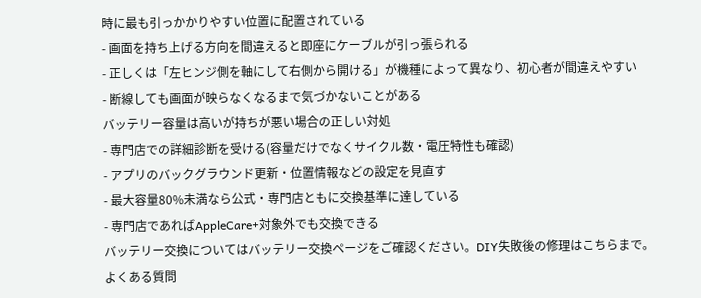時に最も引っかかりやすい位置に配置されている
- 画面を持ち上げる方向を間違えると即座にケーブルが引っ張られる
- 正しくは「左ヒンジ側を軸にして右側から開ける」が機種によって異なり、初心者が間違えやすい
- 断線しても画面が映らなくなるまで気づかないことがある
バッテリー容量は高いが持ちが悪い場合の正しい対処
- 専門店での詳細診断を受ける(容量だけでなくサイクル数・電圧特性も確認)
- アプリのバックグラウンド更新・位置情報などの設定を見直す
- 最大容量80%未満なら公式・専門店ともに交換基準に達している
- 専門店であればAppleCare+対象外でも交換できる
バッテリー交換についてはバッテリー交換ページをご確認ください。DIY失敗後の修理はこちらまで。
よくある質問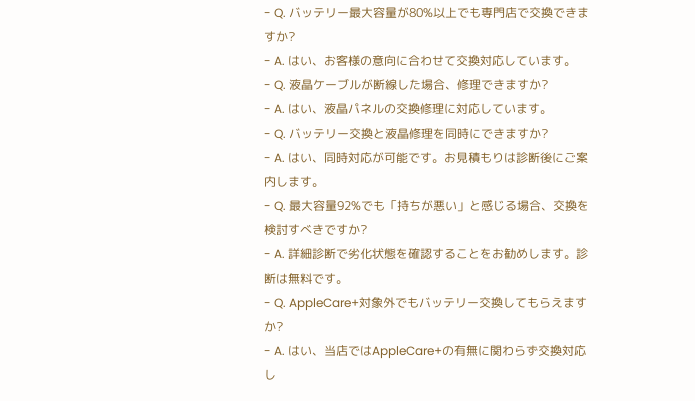- Q. バッテリー最大容量が80%以上でも専門店で交換できますか?
- A. はい、お客様の意向に合わせて交換対応しています。
- Q. 液晶ケーブルが断線した場合、修理できますか?
- A. はい、液晶パネルの交換修理に対応しています。
- Q. バッテリー交換と液晶修理を同時にできますか?
- A. はい、同時対応が可能です。お見積もりは診断後にご案内します。
- Q. 最大容量92%でも「持ちが悪い」と感じる場合、交換を検討すべきですか?
- A. 詳細診断で劣化状態を確認することをお勧めします。診断は無料です。
- Q. AppleCare+対象外でもバッテリー交換してもらえますか?
- A. はい、当店ではAppleCare+の有無に関わらず交換対応し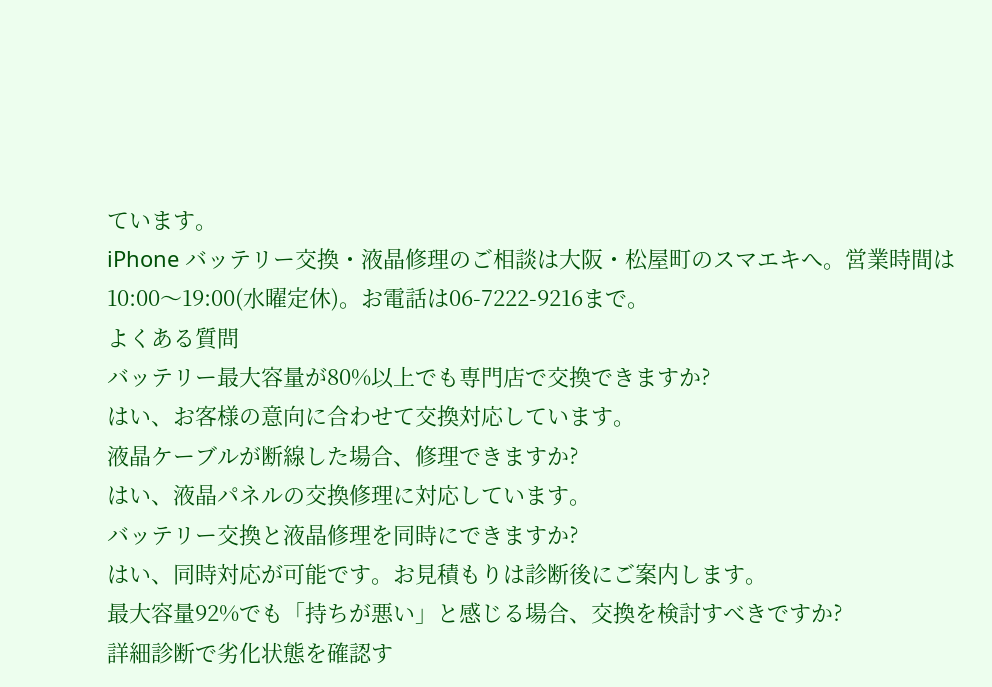ています。
iPhone バッテリー交換・液晶修理のご相談は大阪・松屋町のスマエキへ。営業時間は10:00〜19:00(水曜定休)。お電話は06-7222-9216まで。
よくある質問
バッテリー最大容量が80%以上でも専門店で交換できますか?
はい、お客様の意向に合わせて交換対応しています。
液晶ケーブルが断線した場合、修理できますか?
はい、液晶パネルの交換修理に対応しています。
バッテリー交換と液晶修理を同時にできますか?
はい、同時対応が可能です。お見積もりは診断後にご案内します。
最大容量92%でも「持ちが悪い」と感じる場合、交換を検討すべきですか?
詳細診断で劣化状態を確認す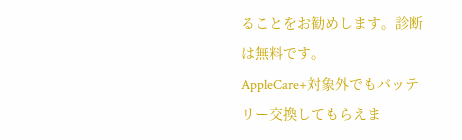ることをお勧めします。診断は無料です。
AppleCare+対象外でもバッテリー交換してもらえま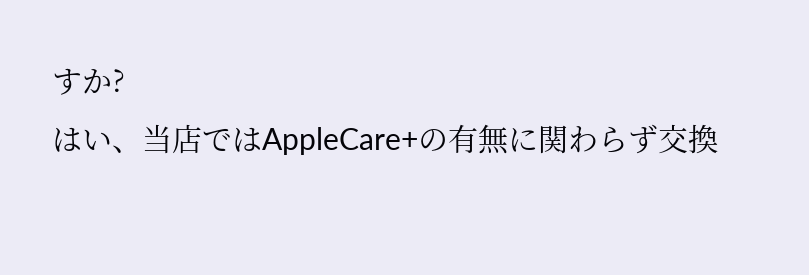すか?
はい、当店ではAppleCare+の有無に関わらず交換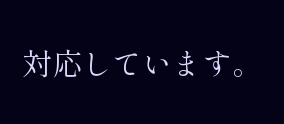対応しています。